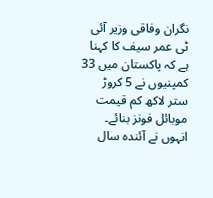نگران وفاقی وزیر آئی ٹی عمر سیف کا کہنا ہے کہ پاکستان میں 33 کمپنیوں نے 5 کروڑ ستر لاکھ کم قیمت موبائل فونز بنائے۔ انہوں نے آئندہ سال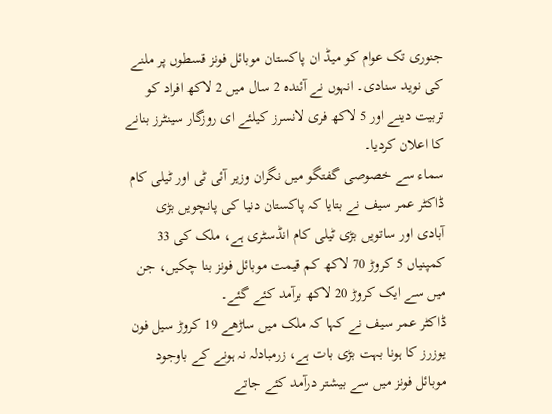جنوری تک عوام کو میڈ ان پاکستان موبائل فونز قسطوں پر ملنے کی نوید سنادی۔ انہوں نے آئندہ 2 سال میں 2 لاکھ افراد کو تربیت دینے اور 5 لاکھ فری لانسرز کیلئے ای روزگار سینٹرز بنانے کا اعلان کردیا۔
سماء سے خصوصی گفتگو میں نگران وزیر آئی ٹی اور ٹیلی کام ڈاکٹر عمر سیف نے بتایا کہ پاکستان دنیا کی پانچویں بڑی آبادی اور ساتویں بڑی ٹیلی کام انڈسٹری ہے، ملک کی 33 کمپنیاں 5 کروڑ 70 لاکھ کم قیمت موبائل فونز بنا چکیں، جن میں سے ایک کروڑ 20 لاکھ برآمد کئے گئے۔
ڈاکٹر عمر سیف نے کہا کہ ملک میں ساڑھے 19 کروڑ سیل فون یوزرز کا ہونا بہت بڑی بات ہے، زرمبادلہ نہ ہونے کے باوجود موبائل فونز میں سے بیشتر درآمد کئے جاتے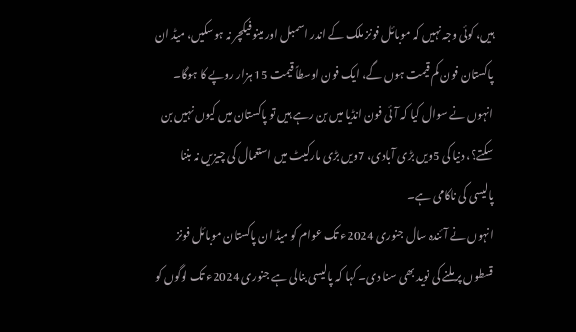ہیں، کوئی وجہ نہیں کہ موبائل فونز ملک کے اندر اسمبل اور مینوفیکچر نہ ہوسکیں، میڈ ان پاکستان فون کم قیمت ہوں گے، ایک فون اوسطاً قیمت 15 ہزار روپے کا ہوگا۔
انہوں نے سوال کیا کہ آئی فون انڈیا میں بن رہے ہیں تو پاکستان میں کیوں نہیں بن سکتے؟، دنیا کی 5ویں بڑی آبادی، 7ویں بڑی مارکیٹ میں استعمال کی چیزیں نہ بننا پالیسی کی ناکامی ہے۔
انہوں نے آئندہ سال جنوری 2024ء تک عوام کو میڈ ان پاکستان موبائل فونز قسطوں پر ملنے کی نوید بھی سنا دی۔ کہا کہ پالیسی بنالی ہے جنوری 2024ء تک لوگوں کو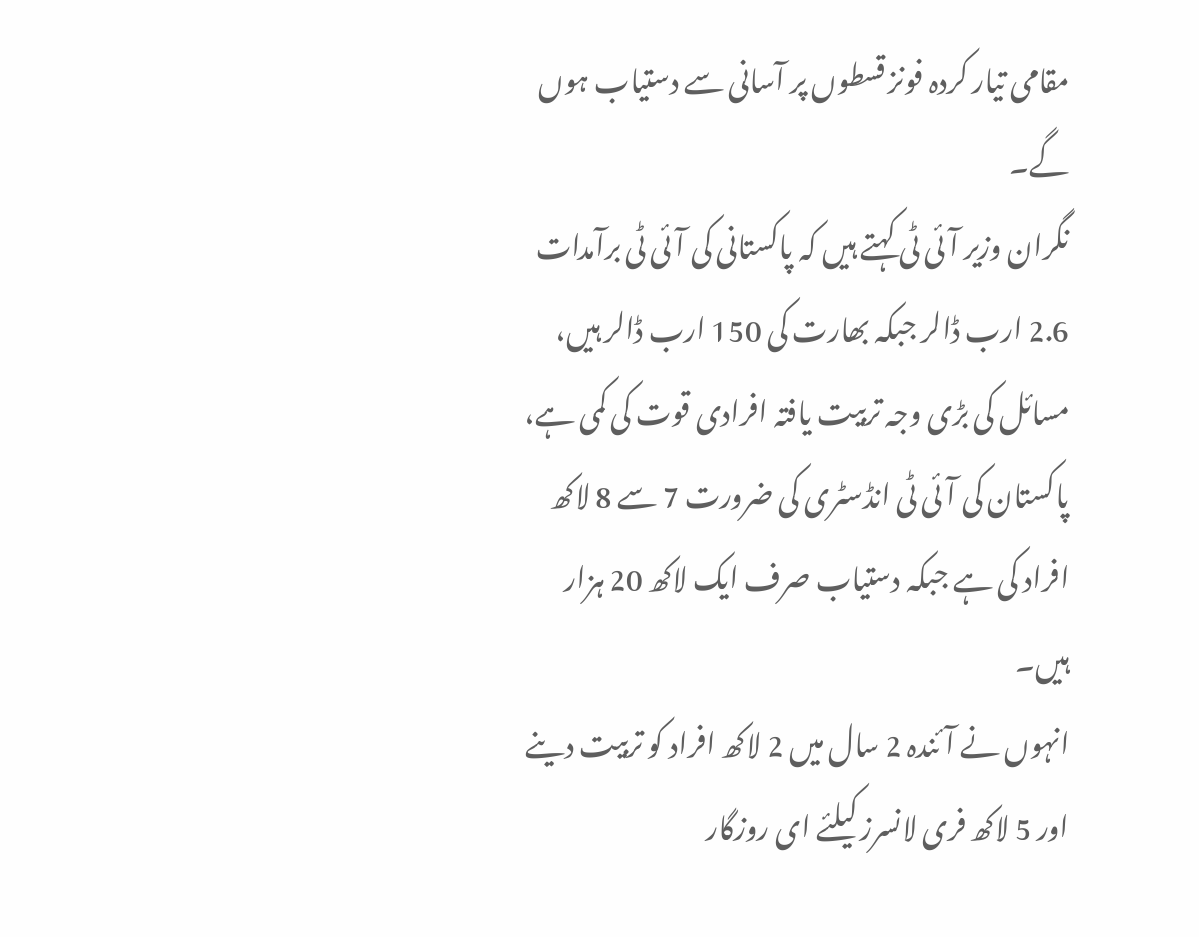مقامی تیار کردہ فونز قسطوں پر آسانی سے دستیاب ہوں گے۔
نگران وزیر آئی ٹی کہتے ہیں کہ پاکستانی کی آئی ٹی برآمدات 2.6 ارب ڈالر جبکہ بھارت کی 150 ارب ڈالر ہیں، مسائل کی بڑی وجہ تربیت یافتہ افرادی قوت کی کمی ہے، پاکستان کی آئی ٹی انڈسٹری کی ضرورت 7 سے 8 لاکھ افراد کی ہے جبکہ دستیاب صرف ایک لاکھ 20 ہزار ہیں۔
انہوں نے آئندہ 2 سال میں 2 لاکھ افراد کو تربیت دینے اور 5 لاکھ فری لانسرز کیلئے ای روزگار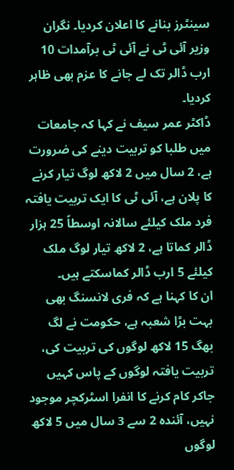سینٹرز بنانے کا اعلان کردیا۔ نگران وزیر آئی ٹی نے آئی ٹی برآمدات 10 ارب ڈالر تک لے جانے کا عزم بھی ظاہر کردیا۔
ڈاکٹر عمر سیف نے کہا کہ جامعات میں طلبا کو تربیت دینے کی ضرورت ہے، 2 سال میں 2 لاکھ لوگ تیار کرنے کا پلان ہے، آئی ٹی کا ایک تربیت یافتہ فرد ملک کیلئے سالانہ اوسطاً 25 ہزار ڈالر کماتا ہے، 2 لاکھ تیار لوگ ملک کیلئے 5 ارب ڈالر کماسکتے ہیں۔
ان کا کہنا ہے کہ فری لانسنگ بھی بہت بڑا شعبہ ہے، حکومت نے لگ بھگ 15 لاکھ لوگوں کی تربیت کی، تربیت یافتہ لوگوں کے پاس کہیں جاکر کام کرنے کا انفرا اسٹرکچر موجود نہیں، آئندہ 2 سے 3 سال میں 5 لاکھ لوگوں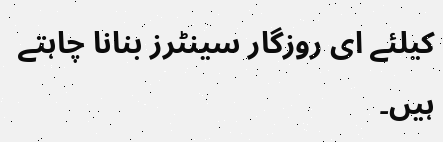کیلئے ای روزگار سینٹرز بنانا چاہتے ہیں۔